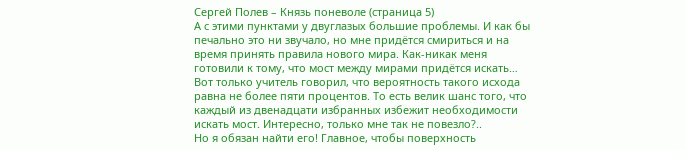Сергей Полев – Князь поневоле (страница 5)
А с этими пунктами у двуглазых большие проблемы. И как бы печально это ни звучало, но мне придётся смириться и на время принять правила нового мира. Как-никак меня готовили к тому, что мост между мирами придётся искать…
Вот только учитель говорил, что вероятность такого исхода равна не более пяти процентов. То есть велик шанс того, что каждый из двенадцати избранных избежит необходимости искать мост. Интересно, только мне так не повезло?..
Но я обязан найти его! Главное, чтобы поверхность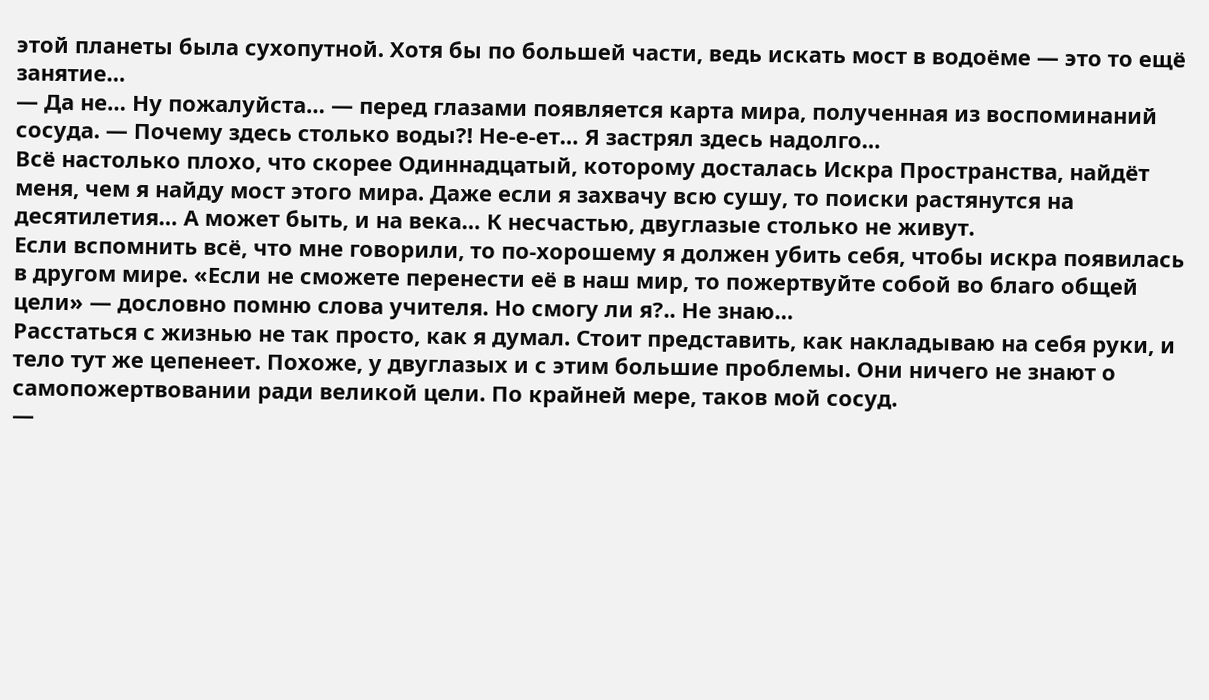этой планеты была сухопутной. Хотя бы по большей части, ведь искать мост в водоёме — это то ещё занятие…
— Да не… Ну пожалуйста… — перед глазами появляется карта мира, полученная из воспоминаний сосуда. — Почему здесь столько воды?! Не-е-ет… Я застрял здесь надолго…
Всё настолько плохо, что скорее Одиннадцатый, которому досталась Искра Пространства, найдёт меня, чем я найду мост этого мира. Даже если я захвачу всю сушу, то поиски растянутся на десятилетия… А может быть, и на века… К несчастью, двуглазые столько не живут.
Если вспомнить всё, что мне говорили, то по-хорошему я должен убить себя, чтобы искра появилась в другом мире. «Если не сможете перенести её в наш мир, то пожертвуйте собой во благо общей цели» — дословно помню слова учителя. Но смогу ли я?.. Не знаю…
Расстаться с жизнью не так просто, как я думал. Стоит представить, как накладываю на себя руки, и тело тут же цепенеет. Похоже, у двуглазых и с этим большие проблемы. Они ничего не знают о самопожертвовании ради великой цели. По крайней мере, таков мой сосуд.
—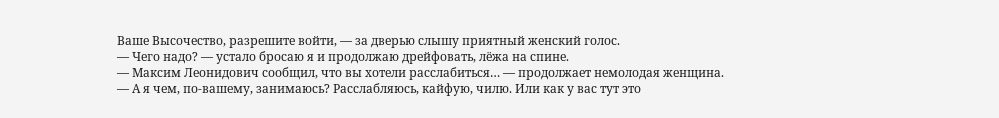Ваше Высочество, разрешите войти, — за дверью слышу приятный женский голос.
— Чего надо? — устало бросаю я и продолжаю дрейфовать, лёжа на спине.
— Максим Леонидович сообщил, что вы хотели расслабиться… — продолжает немолодая женщина.
— А я чем, по-вашему, занимаюсь? Расслабляюсь, кайфую, чилю. Или как у вас тут это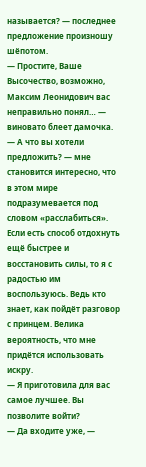называется? — последнее предложение произношу шёпотом.
— Простите, Ваше Высочество, возможно, Максим Леонидович вас неправильно понял… — виновато блеет дамочка.
— А что вы хотели предложить? — мне становится интересно, что в этом мире подразумевается под словом «расслабиться». Если есть способ отдохнуть ещё быстрее и восстановить силы, то я с радостью им воспользуюсь. Ведь кто знает, как пойдёт разговор с принцем. Велика вероятность, что мне придётся использовать искру.
— Я приготовила для вас самое лучшее. Вы позволите войти?
— Да входите уже, —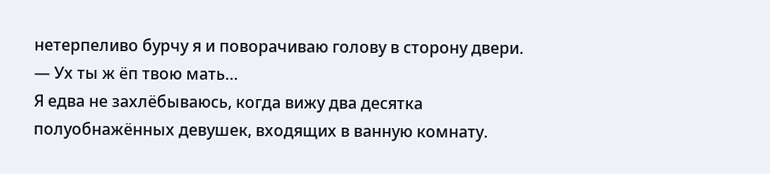нетерпеливо бурчу я и поворачиваю голову в сторону двери. — Ух ты ж ёп твою мать…
Я едва не захлёбываюсь, когда вижу два десятка полуобнажённых девушек, входящих в ванную комнату.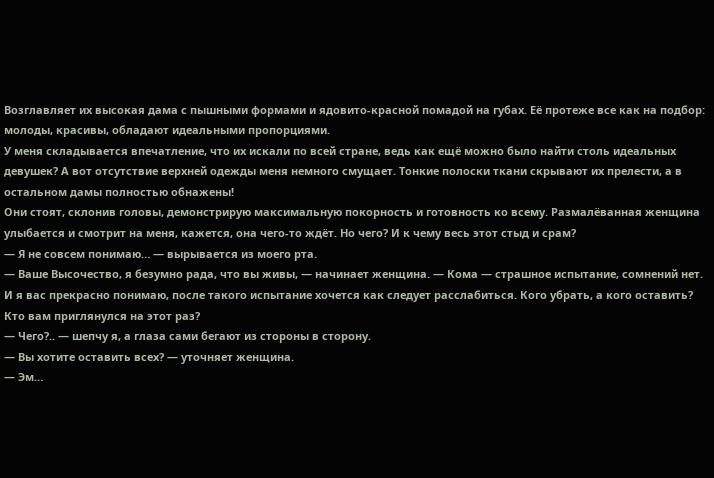Возглавляет их высокая дама с пышными формами и ядовито-красной помадой на губах. Её протеже все как на подбор: молоды, красивы, обладают идеальными пропорциями.
У меня складывается впечатление, что их искали по всей стране, ведь как ещё можно было найти столь идеальных девушек? А вот отсутствие верхней одежды меня немного смущает. Тонкие полоски ткани скрывают их прелести, а в остальном дамы полностью обнажены!
Они стоят, склонив головы, демонстрирую максимальную покорность и готовность ко всему. Размалёванная женщина улыбается и смотрит на меня, кажется, она чего-то ждёт. Но чего? И к чему весь этот стыд и срам?
— Я не совсем понимаю… — вырывается из моего рта.
— Ваше Высочество, я безумно рада, что вы живы, — начинает женщина. — Кома — страшное испытание, сомнений нет. И я вас прекрасно понимаю, после такого испытание хочется как следует расслабиться. Кого убрать, а кого оставить? Кто вам приглянулся на этот раз?
— Чего?.. — шепчу я, а глаза сами бегают из стороны в сторону.
— Вы хотите оставить всех? — уточняет женщина.
— Эм…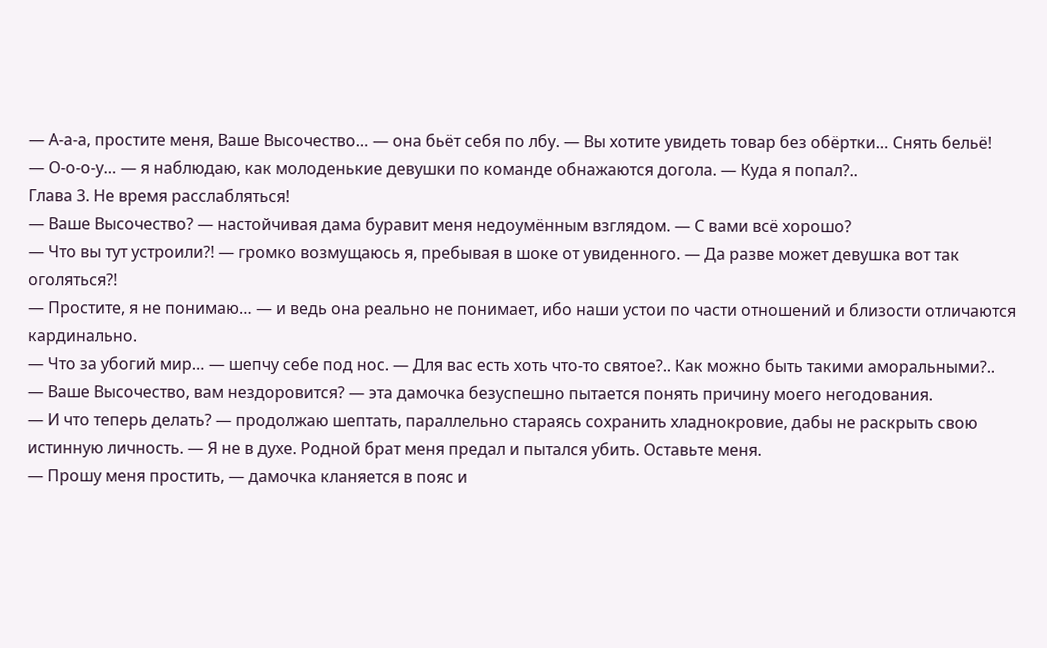— А-а-а, простите меня, Ваше Высочество… — она бьёт себя по лбу. — Вы хотите увидеть товар без обёртки… Снять бельё!
— О-о-о-у… — я наблюдаю, как молоденькие девушки по команде обнажаются догола. — Куда я попал?..
Глава 3. Не время расслабляться!
— Ваше Высочество? — настойчивая дама буравит меня недоумённым взглядом. — С вами всё хорошо?
— Что вы тут устроили?! — громко возмущаюсь я, пребывая в шоке от увиденного. — Да разве может девушка вот так оголяться?!
— Простите, я не понимаю… — и ведь она реально не понимает, ибо наши устои по части отношений и близости отличаются кардинально.
— Что за убогий мир… — шепчу себе под нос. — Для вас есть хоть что-то святое?.. Как можно быть такими аморальными?..
— Ваше Высочество, вам нездоровится? — эта дамочка безуспешно пытается понять причину моего негодования.
— И что теперь делать? — продолжаю шептать, параллельно стараясь сохранить хладнокровие, дабы не раскрыть свою истинную личность. — Я не в духе. Родной брат меня предал и пытался убить. Оставьте меня.
— Прошу меня простить, — дамочка кланяется в пояс и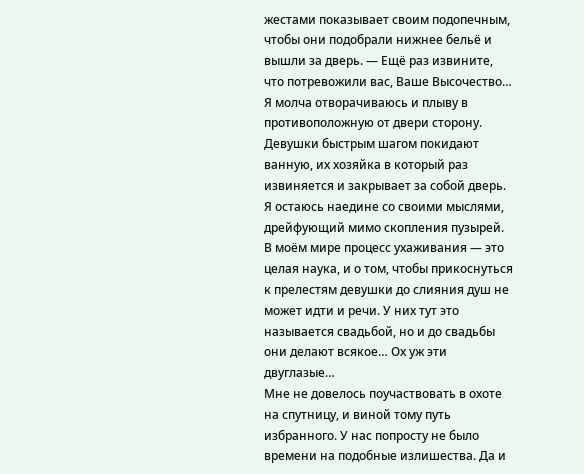жестами показывает своим подопечным, чтобы они подобрали нижнее бельё и вышли за дверь. — Ещё раз извините, что потревожили вас, Ваше Высочество…
Я молча отворачиваюсь и плыву в противоположную от двери сторону. Девушки быстрым шагом покидают ванную, их хозяйка в который раз извиняется и закрывает за собой дверь. Я остаюсь наедине со своими мыслями, дрейфующий мимо скопления пузырей.
В моём мире процесс ухаживания — это целая наука, и о том, чтобы прикоснуться к прелестям девушки до слияния душ не может идти и речи. У них тут это называется свадьбой, но и до свадьбы они делают всякое… Ох уж эти двуглазые…
Мне не довелось поучаствовать в охоте на спутницу, и виной тому путь избранного. У нас попросту не было времени на подобные излишества. Да и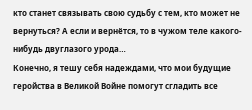кто станет связывать свою судьбу с тем, кто может не вернуться? А если и вернётся, то в чужом теле какого-нибудь двуглазого урода…
Конечно, я тешу себя надеждами, что мои будущие геройства в Великой Войне помогут сгладить все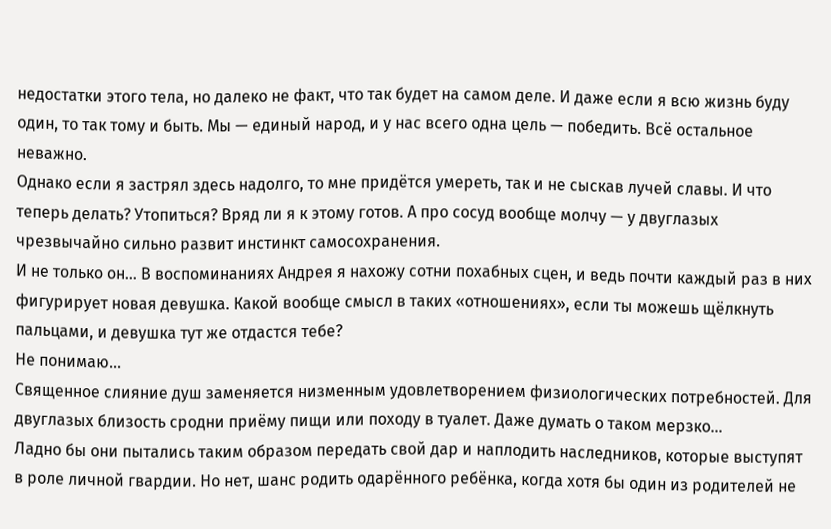недостатки этого тела, но далеко не факт, что так будет на самом деле. И даже если я всю жизнь буду один, то так тому и быть. Мы — единый народ, и у нас всего одна цель — победить. Всё остальное неважно.
Однако если я застрял здесь надолго, то мне придётся умереть, так и не сыскав лучей славы. И что теперь делать? Утопиться? Вряд ли я к этому готов. А про сосуд вообще молчу — у двуглазых чрезвычайно сильно развит инстинкт самосохранения.
И не только он… В воспоминаниях Андрея я нахожу сотни похабных сцен, и ведь почти каждый раз в них фигурирует новая девушка. Какой вообще смысл в таких «отношениях», если ты можешь щёлкнуть пальцами, и девушка тут же отдастся тебе?
Не понимаю…
Священное слияние душ заменяется низменным удовлетворением физиологических потребностей. Для двуглазых близость сродни приёму пищи или походу в туалет. Даже думать о таком мерзко…
Ладно бы они пытались таким образом передать свой дар и наплодить наследников, которые выступят в роле личной гвардии. Но нет, шанс родить одарённого ребёнка, когда хотя бы один из родителей не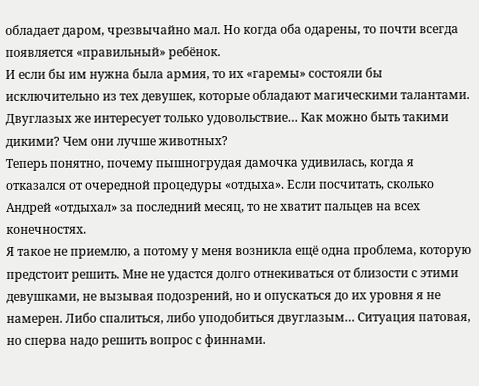обладает даром, чрезвычайно мал. Но когда оба одарены, то почти всегда появляется «правильный» ребёнок.
И если бы им нужна была армия, то их «гаремы» состояли бы исключительно из тех девушек, которые обладают магическими талантами. Двуглазых же интересует только удовольствие… Как можно быть такими дикими? Чем они лучше животных?
Теперь понятно, почему пышногрудая дамочка удивилась, когда я отказался от очередной процедуры «отдыха». Если посчитать, сколько Андрей «отдыхал» за последний месяц, то не хватит пальцев на всех конечностях.
Я такое не приемлю, а потому у меня возникла ещё одна проблема, которую предстоит решить. Мне не удастся долго отнекиваться от близости с этими девушками, не вызывая подозрений, но и опускаться до их уровня я не намерен. Либо спалиться, либо уподобиться двуглазым… Ситуация патовая, но сперва надо решить вопрос с финнами.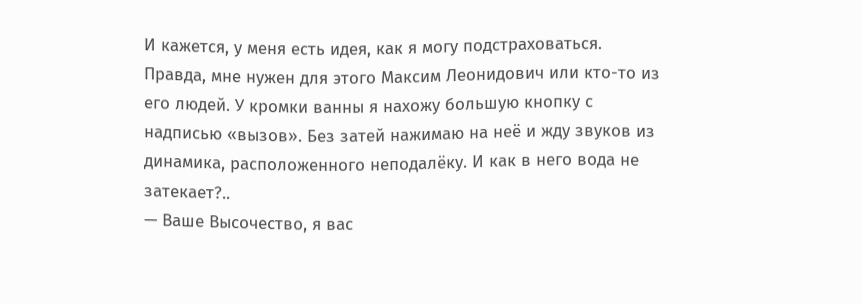И кажется, у меня есть идея, как я могу подстраховаться. Правда, мне нужен для этого Максим Леонидович или кто-то из его людей. У кромки ванны я нахожу большую кнопку с надписью «вызов». Без затей нажимаю на неё и жду звуков из динамика, расположенного неподалёку. И как в него вода не затекает?..
— Ваше Высочество, я вас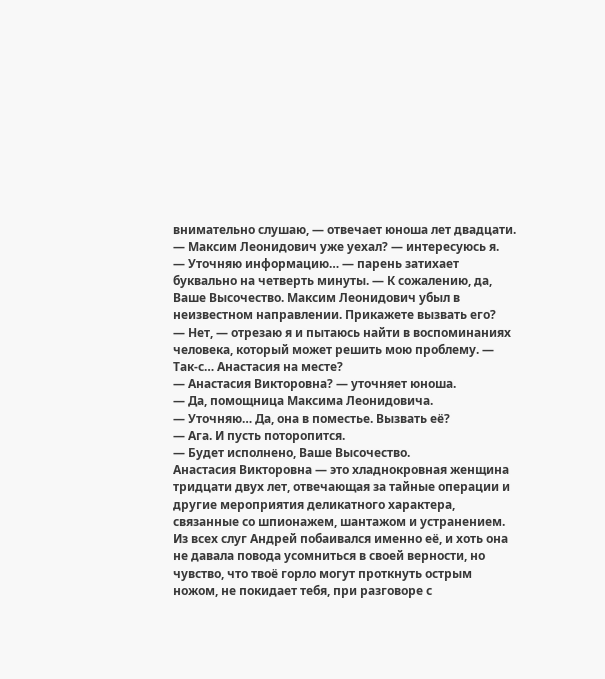внимательно слушаю, — отвечает юноша лет двадцати.
— Максим Леонидович уже уехал? — интересуюсь я.
— Уточняю информацию… — парень затихает буквально на четверть минуты. — К сожалению, да, Ваше Высочество. Максим Леонидович убыл в неизвестном направлении. Прикажете вызвать его?
— Нет, — отрезаю я и пытаюсь найти в воспоминаниях человека, который может решить мою проблему. — Так-с… Анастасия на месте?
— Анастасия Викторовна? — уточняет юноша.
— Да, помощница Максима Леонидовича.
— Уточняю… Да, она в поместье. Вызвать её?
— Ага. И пусть поторопится.
— Будет исполнено, Ваше Высочество.
Анастасия Викторовна — это хладнокровная женщина тридцати двух лет, отвечающая за тайные операции и другие мероприятия деликатного характера, связанные со шпионажем, шантажом и устранением. Из всех слуг Андрей побаивался именно её, и хоть она не давала повода усомниться в своей верности, но чувство, что твоё горло могут проткнуть острым ножом, не покидает тебя, при разговоре с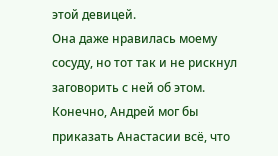этой девицей.
Она даже нравилась моему сосуду, но тот так и не рискнул заговорить с ней об этом. Конечно, Андрей мог бы приказать Анастасии всё, что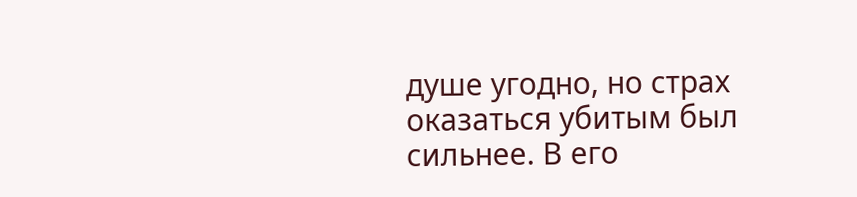душе угодно, но страх оказаться убитым был сильнее. В его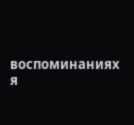воспоминаниях я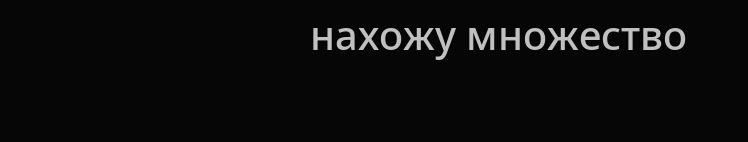нахожу множество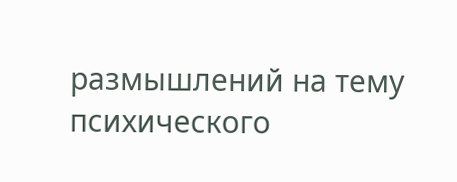размышлений на тему психического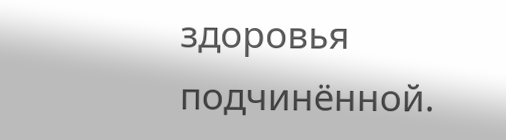здоровья подчинённой.